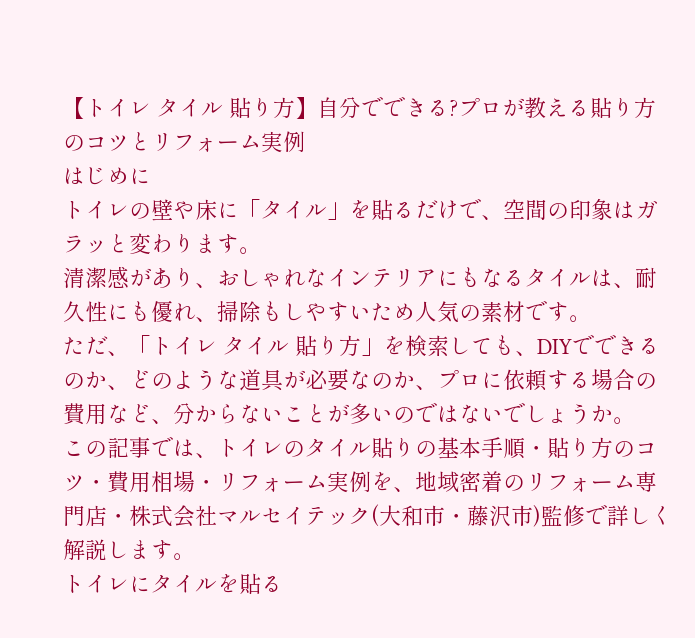【トイレ タイル 貼り方】自分でできる?プロが教える貼り方のコツとリフォーム実例
はじめに
トイレの壁や床に「タイル」を貼るだけで、空間の印象はガラッと変わります。
清潔感があり、おしゃれなインテリアにもなるタイルは、耐久性にも優れ、掃除もしやすいため人気の素材です。
ただ、「トイレ タイル 貼り方」を検索しても、DIYでできるのか、どのような道具が必要なのか、プロに依頼する場合の費用など、分からないことが多いのではないでしょうか。
この記事では、トイレのタイル貼りの基本手順・貼り方のコツ・費用相場・リフォーム実例を、地域密着のリフォーム専門店・株式会社マルセイテック(大和市・藤沢市)監修で詳しく解説します。
トイレにタイルを貼る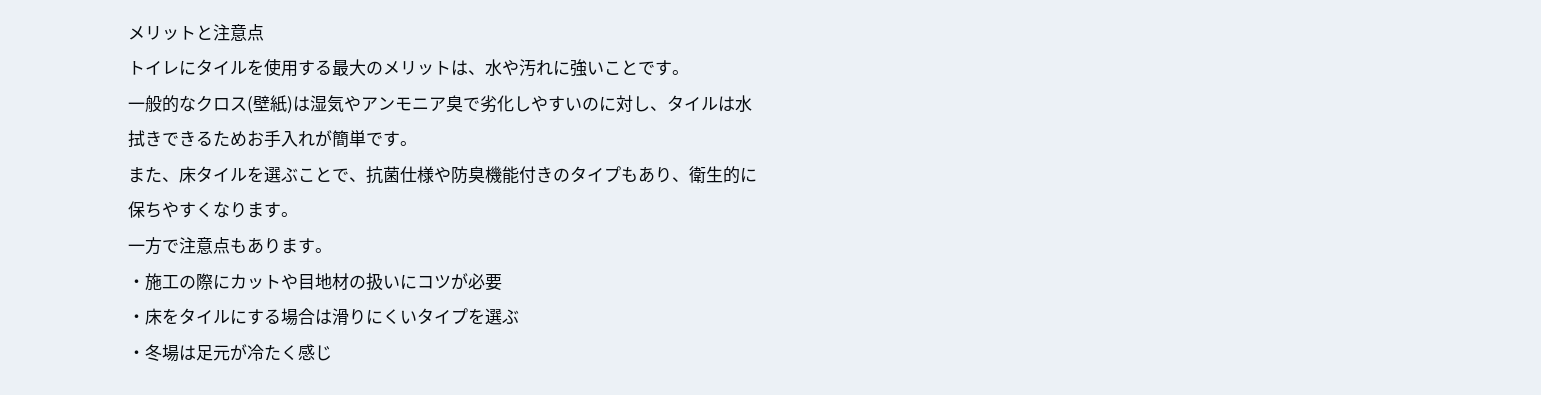メリットと注意点
トイレにタイルを使用する最大のメリットは、水や汚れに強いことです。
一般的なクロス(壁紙)は湿気やアンモニア臭で劣化しやすいのに対し、タイルは水拭きできるためお手入れが簡単です。
また、床タイルを選ぶことで、抗菌仕様や防臭機能付きのタイプもあり、衛生的に保ちやすくなります。
一方で注意点もあります。
・施工の際にカットや目地材の扱いにコツが必要
・床をタイルにする場合は滑りにくいタイプを選ぶ
・冬場は足元が冷たく感じ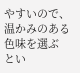やすいので、温かみのある色味を選ぶ
とい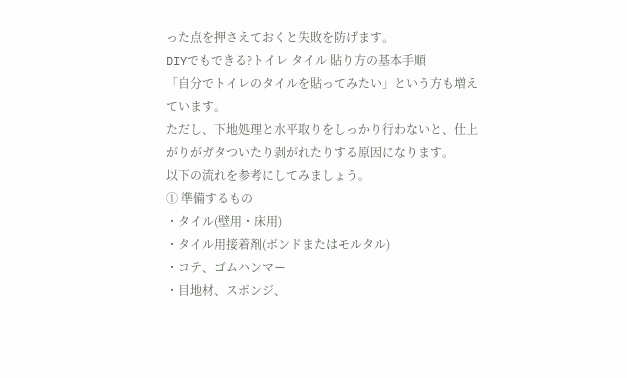った点を押さえておくと失敗を防げます。
DIYでもできる?トイレ タイル 貼り方の基本手順
「自分でトイレのタイルを貼ってみたい」という方も増えています。
ただし、下地処理と水平取りをしっかり行わないと、仕上がりがガタついたり剥がれたりする原因になります。
以下の流れを参考にしてみましょう。
① 準備するもの
・タイル(壁用・床用)
・タイル用接着剤(ボンドまたはモルタル)
・コテ、ゴムハンマー
・目地材、スポンジ、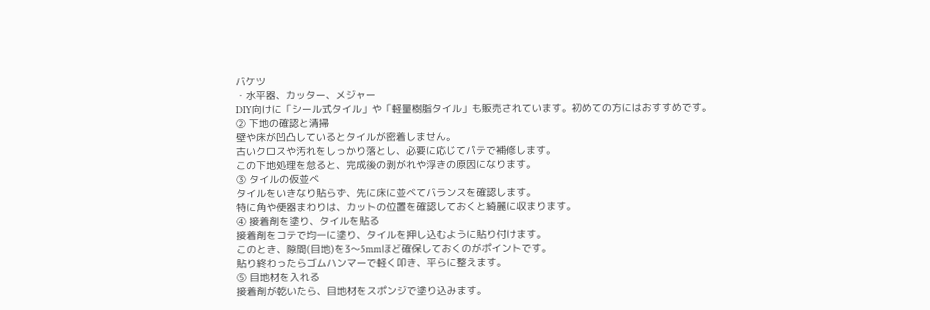バケツ
・水平器、カッター、メジャー
DIY向けに「シール式タイル」や「軽量樹脂タイル」も販売されています。初めての方にはおすすめです。
② 下地の確認と清掃
壁や床が凹凸しているとタイルが密着しません。
古いクロスや汚れをしっかり落とし、必要に応じてパテで補修します。
この下地処理を怠ると、完成後の剥がれや浮きの原因になります。
③ タイルの仮並べ
タイルをいきなり貼らず、先に床に並べてバランスを確認します。
特に角や便器まわりは、カットの位置を確認しておくと綺麗に収まります。
④ 接着剤を塗り、タイルを貼る
接着剤をコテで均一に塗り、タイルを押し込むように貼り付けます。
このとき、隙間(目地)を3〜5mmほど確保しておくのがポイントです。
貼り終わったらゴムハンマーで軽く叩き、平らに整えます。
⑤ 目地材を入れる
接着剤が乾いたら、目地材をスポンジで塗り込みます。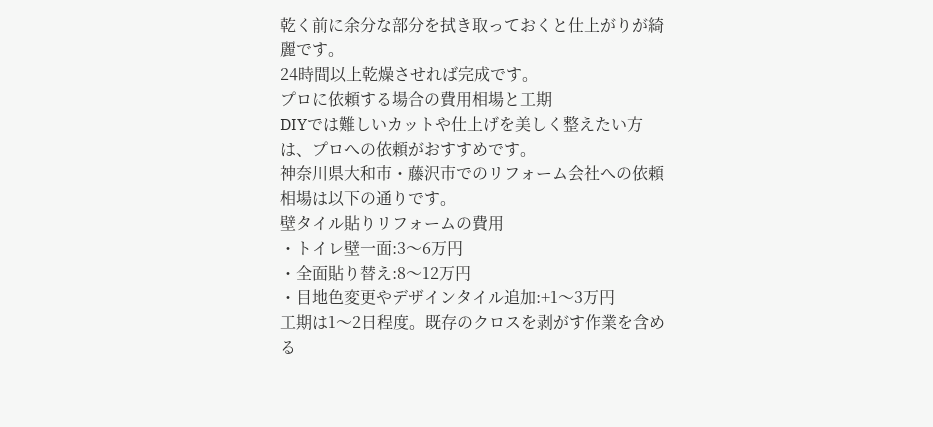乾く前に余分な部分を拭き取っておくと仕上がりが綺麗です。
24時間以上乾燥させれば完成です。
プロに依頼する場合の費用相場と工期
DIYでは難しいカットや仕上げを美しく整えたい方は、プロへの依頼がおすすめです。
神奈川県大和市・藤沢市でのリフォーム会社への依頼相場は以下の通りです。
壁タイル貼りリフォームの費用
・トイレ壁一面:3〜6万円
・全面貼り替え:8〜12万円
・目地色変更やデザインタイル追加:+1〜3万円
工期は1〜2日程度。既存のクロスを剥がす作業を含める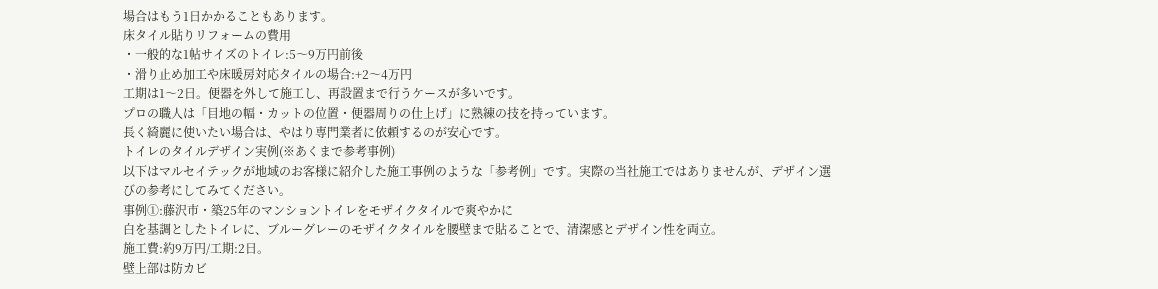場合はもう1日かかることもあります。
床タイル貼りリフォームの費用
・一般的な1帖サイズのトイレ:5〜9万円前後
・滑り止め加工や床暖房対応タイルの場合:+2〜4万円
工期は1〜2日。便器を外して施工し、再設置まで行うケースが多いです。
プロの職人は「目地の幅・カットの位置・便器周りの仕上げ」に熟練の技を持っています。
長く綺麗に使いたい場合は、やはり専門業者に依頼するのが安心です。
トイレのタイルデザイン実例(※あくまで参考事例)
以下はマルセイテックが地域のお客様に紹介した施工事例のような「参考例」です。実際の当社施工ではありませんが、デザイン選びの参考にしてみてください。
事例①:藤沢市・築25年のマンショントイレをモザイクタイルで爽やかに
白を基調としたトイレに、ブルーグレーのモザイクタイルを腰壁まで貼ることで、清潔感とデザイン性を両立。
施工費:約9万円/工期:2日。
壁上部は防カビ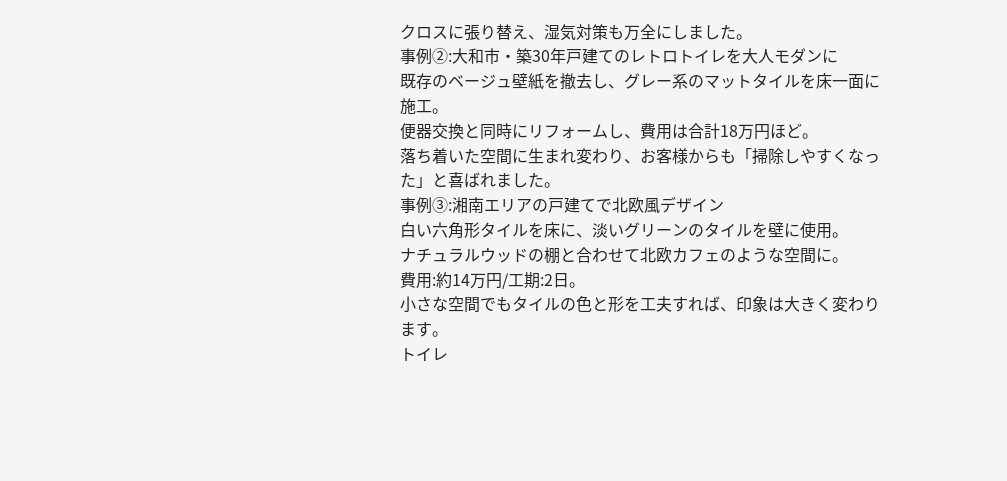クロスに張り替え、湿気対策も万全にしました。
事例②:大和市・築30年戸建てのレトロトイレを大人モダンに
既存のベージュ壁紙を撤去し、グレー系のマットタイルを床一面に施工。
便器交換と同時にリフォームし、費用は合計18万円ほど。
落ち着いた空間に生まれ変わり、お客様からも「掃除しやすくなった」と喜ばれました。
事例③:湘南エリアの戸建てで北欧風デザイン
白い六角形タイルを床に、淡いグリーンのタイルを壁に使用。
ナチュラルウッドの棚と合わせて北欧カフェのような空間に。
費用:約14万円/工期:2日。
小さな空間でもタイルの色と形を工夫すれば、印象は大きく変わります。
トイレ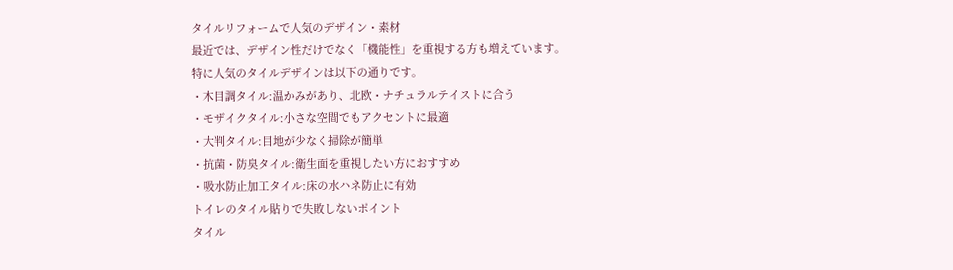タイルリフォームで人気のデザイン・素材
最近では、デザイン性だけでなく「機能性」を重視する方も増えています。
特に人気のタイルデザインは以下の通りです。
・木目調タイル:温かみがあり、北欧・ナチュラルテイストに合う
・モザイクタイル:小さな空間でもアクセントに最適
・大判タイル:目地が少なく掃除が簡単
・抗菌・防臭タイル:衛生面を重視したい方におすすめ
・吸水防止加工タイル:床の水ハネ防止に有効
トイレのタイル貼りで失敗しないポイント
タイル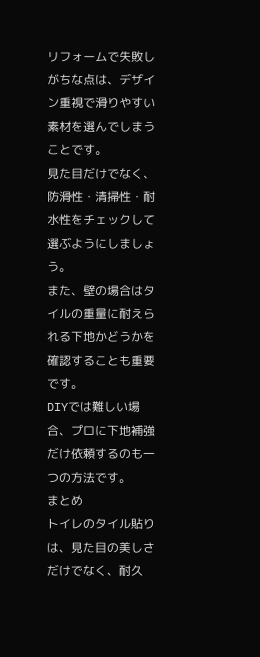リフォームで失敗しがちな点は、デザイン重視で滑りやすい素材を選んでしまうことです。
見た目だけでなく、防滑性・清掃性・耐水性をチェックして選ぶようにしましょう。
また、壁の場合はタイルの重量に耐えられる下地かどうかを確認することも重要です。
DIYでは難しい場合、プロに下地補強だけ依頼するのも一つの方法です。
まとめ
トイレのタイル貼りは、見た目の美しさだけでなく、耐久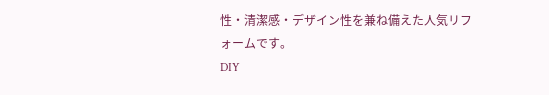性・清潔感・デザイン性を兼ね備えた人気リフォームです。
DIY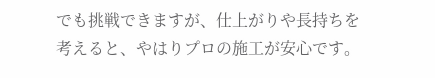でも挑戦できますが、仕上がりや長持ちを考えると、やはりプロの施工が安心です。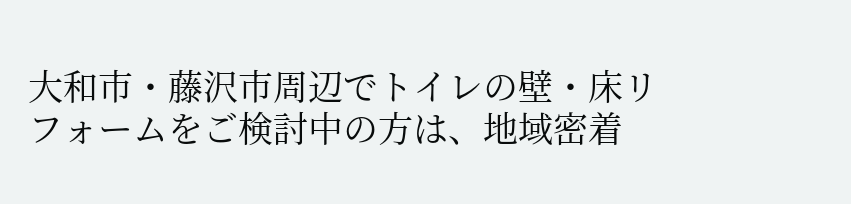大和市・藤沢市周辺でトイレの壁・床リフォームをご検討中の方は、地域密着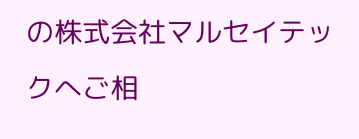の株式会社マルセイテックへご相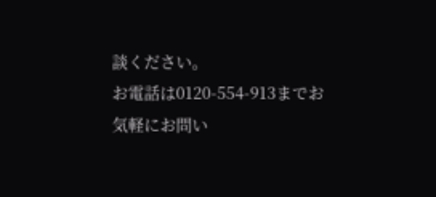談ください。
お電話は0120-554-913までお気軽にお問い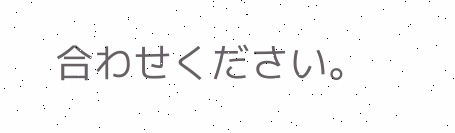合わせください。